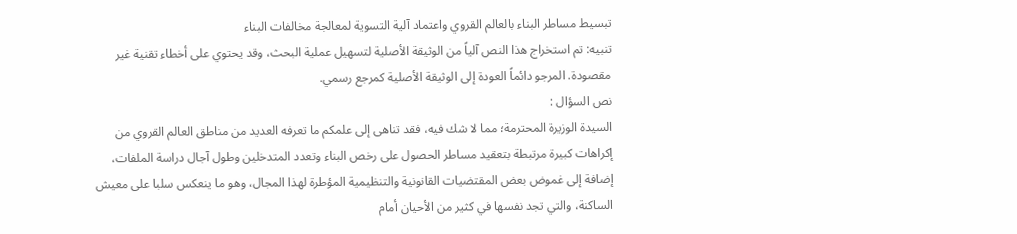تبسيط مساطر البناء بالعالم القروي واعتماد آلية التسوية لمعالجة مخالفات البناء
تنبيه: تم استخراج هذا النص آلياً من الوثيقة الأصلية لتسهيل عملية البحث، وقد يحتوي على أخطاء تقنية غير مقصودة. المرجو دائماً العودة إلى الوثيقة الأصلية كمرجع رسمي.
نص السؤال :
السيدة الوزيرة المحترمة؛ مما لا شك فيه، فقد تناهى إلى علمكم ما تعرفه العديد من مناطق العالم القروي من إكراهات كبيرة مرتبطة بتعقيد مساطر الحصول على رخص البناء وتعدد المتدخلين وطول آجال دراسة الملفات، إضافة إلى غموض بعض المقتضيات القانونية والتنظيمية المؤطرة لهذا المجال، وهو ما ينعكس سلبا على معيش الساكنة، والتي تجد نفسها في كثير من الأحيان أمام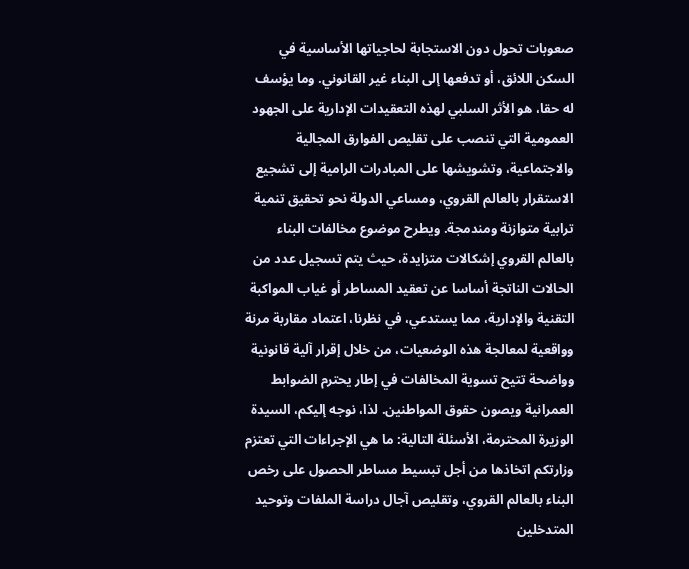صعوبات تحول دون الاستجابة لحاجياتها الأساسية في السكن اللائق، أو تدفعها إلى البناء غير القانوني. وما يؤسف له حقا، هو الأثر السلبي لهذه التعقيدات الإدارية على الجهود العمومية التي تنصب على تقليص الفوارق المجالية والاجتماعية، وتشويشها على المبادرات الرامية إلى تشجيع الاستقرار بالعالم القروي، ومساعي الدولة نحو تحقيق تنمية ترابية متوازنة ومندمجة. ويطرح موضوع مخالفات البناء بالعالم القروي إشكالات متزايدة، حيث يتم تسجيل عدد من الحالات الناتجة أساسا عن تعقيد المساطر أو غياب المواكبة التقنية والإدارية، مما يستدعي، في نظرنا، اعتماد مقاربة مرنة وواقعية لمعالجة هذه الوضعيات، من خلال إقرار آلية قانونية وواضحة تتيح تسوية المخالفات في إطار يحترم الضوابط العمرانية ويصون حقوق المواطنين. لذا، نوجه إليكم، السيدة الوزيرة المحترمة، الأسئلة التالية: ما هي الإجراءات التي تعتزم وزارتكم اتخاذها من أجل تبسيط مساطر الحصول على رخص البناء بالعالم القروي، وتقليص آجال دراسة الملفات وتوحيد المتدخلين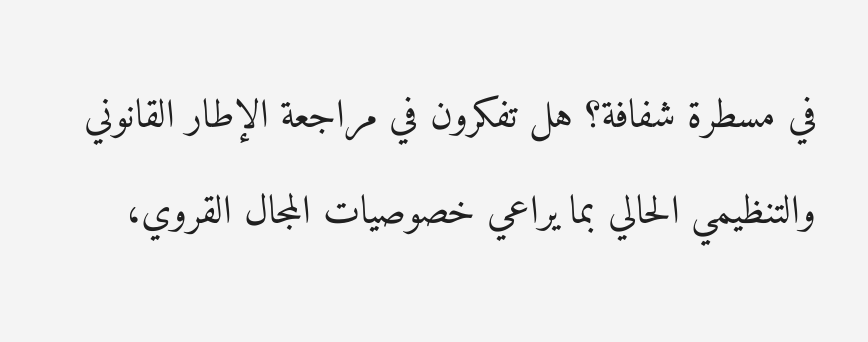في مسطرة شفافة؟ هل تفكرون في مراجعة الإطار القانوني والتنظيمي الحالي بما يراعي خصوصيات المجال القروي،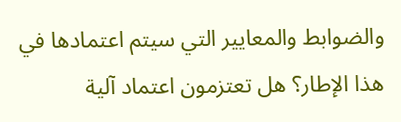والضوابط والمعايير التي سيتم اعتمادها في هذا الإطار؟ هل تعتزمون اعتماد آلية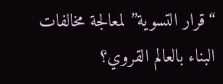“قرار التسوية” لمعالجة مخالفات البناء بالعالم القروي؟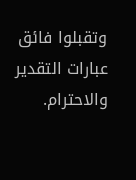وتقبلوا فائق عبارات التقدير والاحترام.